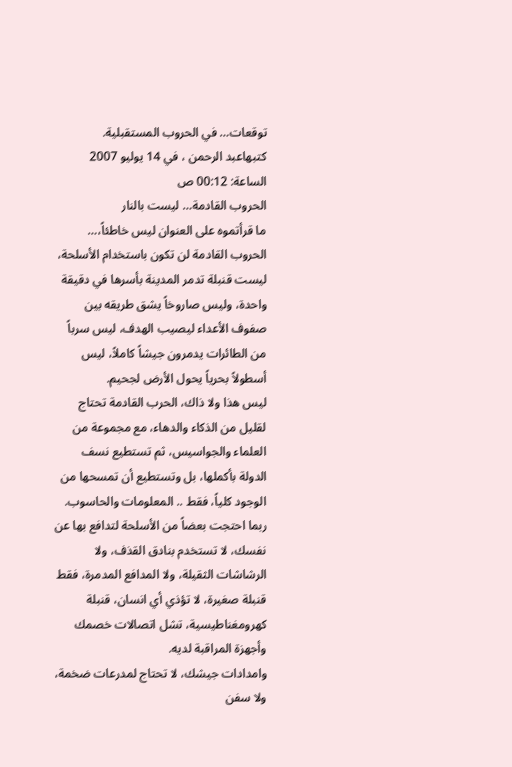توقعات… في الحروب المستقبلية.
كتبهاعبد الرحمن ، في 14 يوليو 2007 الساعة: 00:12 ص
الحروب القادمة… ليست بالنار
ما قرأتموه على العنوان ليس خاطئاً،… الحروب القادمة لن تكون باستخدام الأسلحة، ليست قنبلة تدمر المدينة بأسرها في دقيقة واحدة، وليس صاروخاً يشق طريقه بين صفوف الأعداء ليصيب الهدف، ليس سرباً من الطائرات يدمرون جيشاً كاملاً، ليس أسطولاً بحرياً يحول الأرض لجحيم.
ليس هذا ولا ذاك، الحرب القادمة تحتاج لقليل من الذكاء والدهاء، مع مجموعة من العلماء والجواسيس، ثم تستطيع نسف الدولة بأكملها، بل وتستطيع أن تمسحها من الوجود كلياً، فقط .. المعلومات والحاسوب.
ربما احتجت بعضاً من الأسلحة لتدافع بها عن نفسك، لا تستخدم بنادق القذف، ولا الرشاشات الثقيلة، ولا المدافع المدمرة، فقط قنبلة صغيرة، لا تؤذي أي انسان، قنبلة كهرومغناطيسية، تشل اتصالات خصمك وأجهزة المراقبة لديه.
وامدادات جيشك، لا تحتاج لمدرعات ضخمة، ولا سفن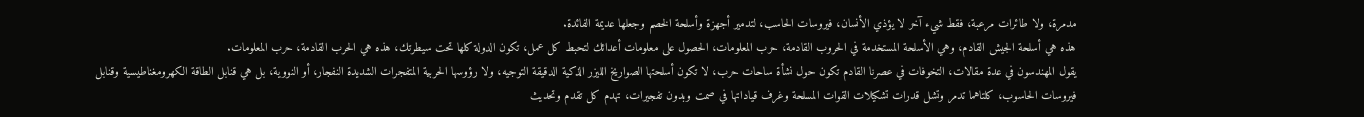مدمرة، ولا طائرات مرعبة، فقط شيء آخر لا يؤذي الأنسان، فيروسات الحاسب، لتدمير أجهزة وأسلحة الخصم وجعلها عديمة الفائدة.
هذه هي أسلحة الجيش القادم، وهي الأسلحة المستخدمة في الحروب القادمة، حرب المعلومات، الحصول على معلومات أعدائك لتحبط كل عمل، تكون الدولة كلها تحت سيطرتك، هذه هي الحرب القادمة، حرب المعلومات.
يقول المهندسون في عدة مقالات، التخوفات في عصرنا القادم تكون حول نشأة ساحات حرب، لا تكون أسلحتها الصواريخ الليزر الذكية الدقيقة التوجيه، ولا رؤوسها الحربية المتفجرات الشديدة النفجار، أو النووية، بل هي قنابل الطاقة الكهرومغناطيسية وقنابل فيروسات الحاسوب، كلتاهما تدمر وتشل قدرات تشكيلات القوات المسلحة وغرف قياداتها في صمت وبدون تفجيرات، تهدم كل تقدم وتحديث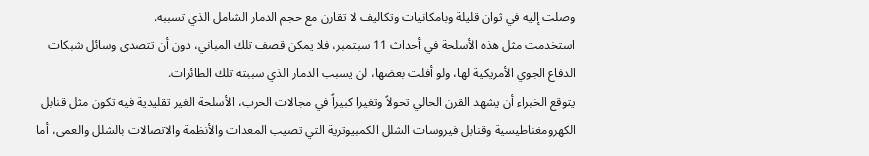وصلت إليه في ثوان قليلة وبامكانيات وتكاليف لا تقارن مع حجم الدمار الشامل الذي تسببه.
استخدمت مثل هذه الأسلحة في أحداث 11 سبتمبر، فلا يمكن قصف تلك المباني، دون أن تتصدى وسائل شبكات الدفاع الجوي الأمريكية لها، ولو أفلت بعضها، لن يسبب الدمار الذي سببته تلك الطائرات.
يتوقع الخبراء أن يشهد القرن الحالي تحولاً وتغيرا كبيراً في مجالات الحرب، الأسلحة الغير تقليدية فيه تكون مثل قنابل الكهرومغناطيسية وقنابل فيروسات الشلل الكمبيوترية التي تصيب المعدات والأنظمة والاتصالات بالشلل والعمى، أما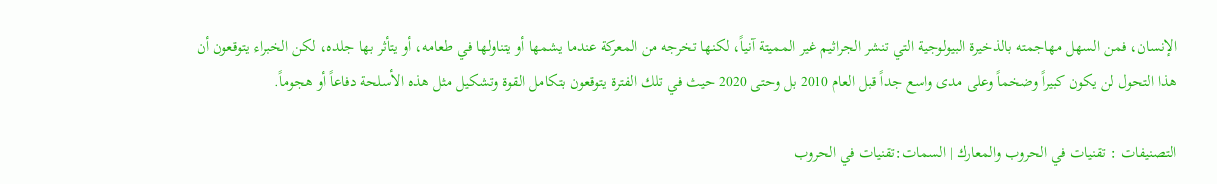الإنسان، فمن السهل مهاجمته بالذخيرة البيولوجية التي تنشر الجراثيم غير المميتة آنياً، لكنها تخرجه من المعركة عندما يشمها أو يتناولها في طعامه، أو يتأثر بها جلده، لكن الخبراء يتوقعون أن هذا التحول لن يكون كبيراً وضخماً وعلى مدى واسع جداً قبل العام 2010 بل وحتى 2020 حيث في تلك الفترة يتوقعون بتكامل القوة وتشكيل مثل هذه الأسلحة دفاعاً أو هجوماً.

التصنيفات : تقنيات في الحروب والمعارك | السمات:تقنيات في الحروب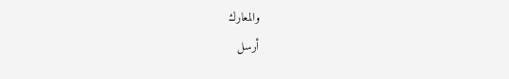والمعارك
أرسل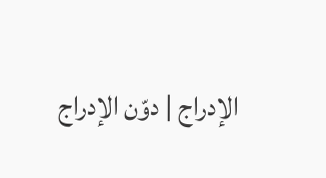الإدراج | دوّن الإدراج